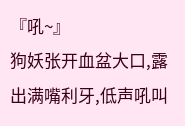『吼~』
狗妖张开血盆大口,露出满嘴利牙,低声吼叫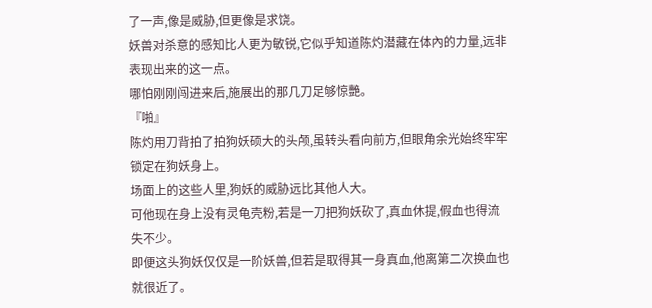了一声,像是威胁,但更像是求饶。
妖兽对杀意的感知比人更为敏锐,它似乎知道陈灼潜藏在体內的力量,远非表现出来的这一点。
哪怕刚刚闯进来后,施展出的那几刀足够惊艷。
『啪』
陈灼用刀背拍了拍狗妖硕大的头颅,虽转头看向前方,但眼角余光始终牢牢锁定在狗妖身上。
场面上的这些人里,狗妖的威胁远比其他人大。
可他现在身上没有灵龟壳粉,若是一刀把狗妖砍了,真血休提,假血也得流失不少。
即便这头狗妖仅仅是一阶妖兽,但若是取得其一身真血,他离第二次换血也就很近了。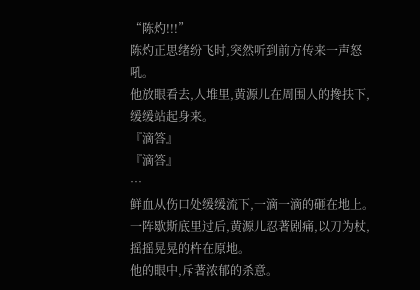“陈灼!!!”
陈灼正思绪纷飞时,突然听到前方传来一声怒吼。
他放眼看去,人堆里,黄源儿在周围人的搀扶下,缓缓站起身来。
『滴答』
『滴答』
…
鲜血从伤口处缓缓流下,一滴一滴的砸在地上。
一阵歇斯底里过后,黄源儿忍著剧痛,以刀为杖,摇摇晃晃的杵在原地。
他的眼中,斥著浓郁的杀意。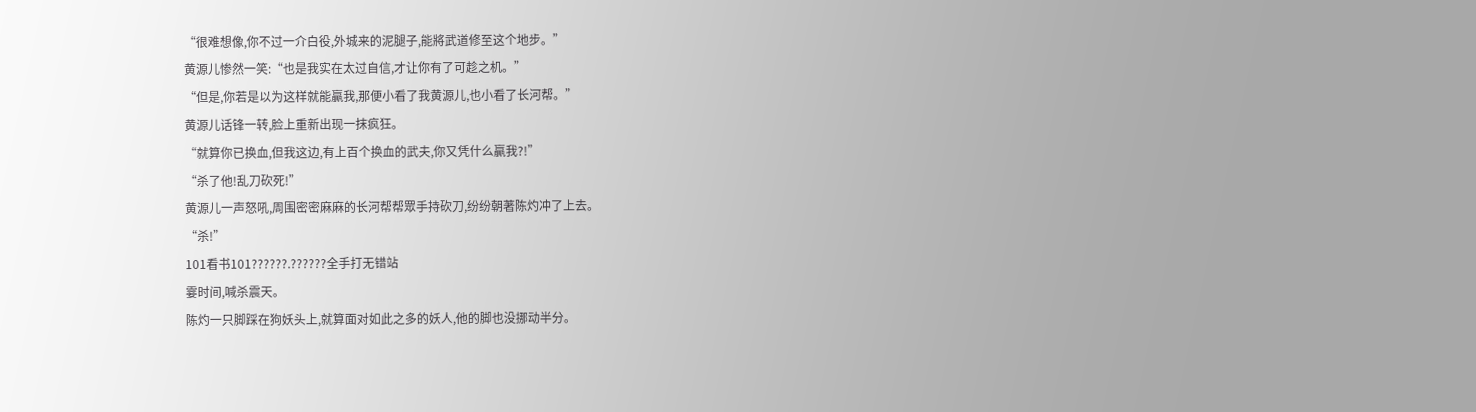“很难想像,你不过一介白役,外城来的泥腿子,能將武道修至这个地步。”
黄源儿惨然一笑:“也是我实在太过自信,才让你有了可趁之机。”
“但是,你若是以为这样就能贏我,那便小看了我黄源儿,也小看了长河帮。”
黄源儿话锋一转,脸上重新出现一抹疯狂。
“就算你已换血,但我这边,有上百个换血的武夫,你又凭什么贏我?!”
“杀了他!乱刀砍死!”
黄源儿一声怒吼,周围密密麻麻的长河帮帮眾手持砍刀,纷纷朝著陈灼冲了上去。
“杀!”
101看书101??????.??????全手打无错站
霎时间,喊杀震天。
陈灼一只脚踩在狗妖头上,就算面对如此之多的妖人,他的脚也没挪动半分。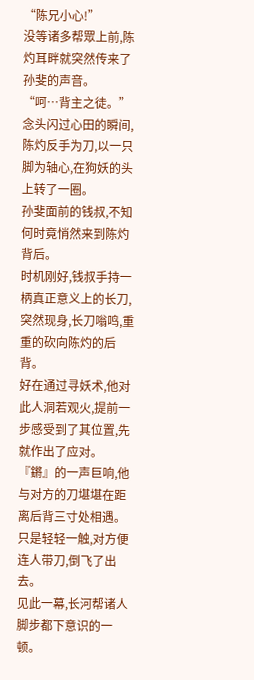“陈兄小心!”
没等诸多帮眾上前,陈灼耳畔就突然传来了孙斐的声音。
“呵…背主之徒。”
念头闪过心田的瞬间,陈灼反手为刀,以一只脚为轴心,在狗妖的头上转了一圈。
孙斐面前的钱叔,不知何时竟悄然来到陈灼背后。
时机刚好,钱叔手持一柄真正意义上的长刀,突然现身,长刀嗡鸣,重重的砍向陈灼的后背。
好在通过寻妖术,他对此人洞若观火,提前一步感受到了其位置,先就作出了应对。
『鏘』的一声巨响,他与对方的刀堪堪在距离后背三寸处相遇。
只是轻轻一触,对方便连人带刀,倒飞了出去。
见此一幕,长河帮诸人脚步都下意识的一顿。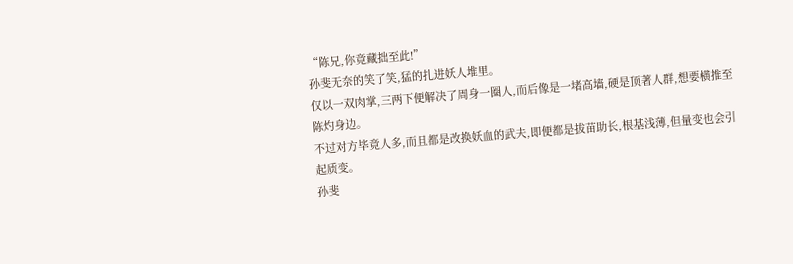“陈兄,你竟藏拙至此!”
孙斐无奈的笑了笑,猛的扎进妖人堆里。
仅以一双肉掌,三两下便解决了周身一圈人,而后像是一堵高墙,硬是顶著人群,想要横推至陈灼身边。
不过对方毕竟人多,而且都是改换妖血的武夫,即便都是拔苗助长,根基浅薄,但量变也会引起质变。
孙斐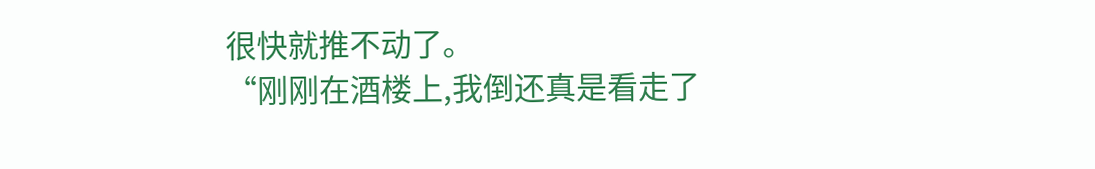很快就推不动了。
“刚刚在酒楼上,我倒还真是看走了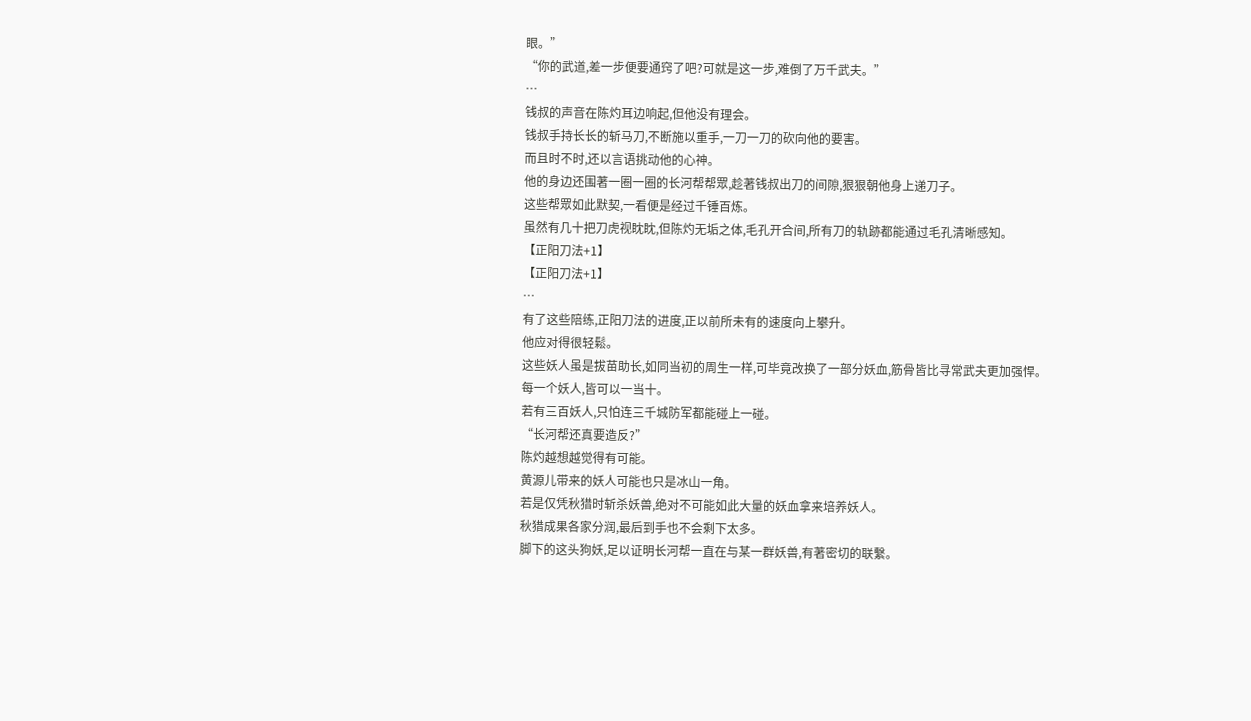眼。”
“你的武道,差一步便要通窍了吧?可就是这一步,难倒了万千武夫。”
…
钱叔的声音在陈灼耳边响起,但他没有理会。
钱叔手持长长的斩马刀,不断施以重手,一刀一刀的砍向他的要害。
而且时不时,还以言语挑动他的心神。
他的身边还围著一圈一圈的长河帮帮眾,趁著钱叔出刀的间隙,狠狠朝他身上递刀子。
这些帮眾如此默契,一看便是经过千锤百炼。
虽然有几十把刀虎视眈眈,但陈灼无垢之体,毛孔开合间,所有刀的轨跡都能通过毛孔清晰感知。
【正阳刀法+1】
【正阳刀法+1】
…
有了这些陪练,正阳刀法的进度,正以前所未有的速度向上攀升。
他应对得很轻鬆。
这些妖人虽是拔苗助长,如同当初的周生一样,可毕竟改换了一部分妖血,筋骨皆比寻常武夫更加强悍。
每一个妖人,皆可以一当十。
若有三百妖人,只怕连三千城防军都能碰上一碰。
“长河帮还真要造反?”
陈灼越想越觉得有可能。
黄源儿带来的妖人可能也只是冰山一角。
若是仅凭秋猎时斩杀妖兽,绝对不可能如此大量的妖血拿来培养妖人。
秋猎成果各家分润,最后到手也不会剩下太多。
脚下的这头狗妖,足以证明长河帮一直在与某一群妖兽,有著密切的联繫。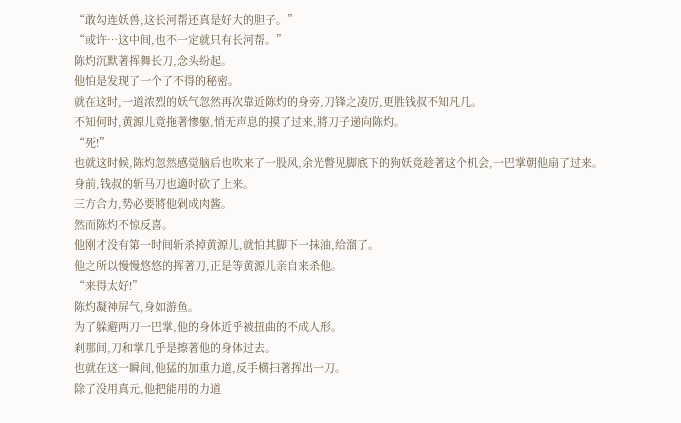“敢勾连妖兽,这长河帮还真是好大的胆子。”
“或许…这中间,也不一定就只有长河帮。”
陈灼沉默著挥舞长刀,念头纷起。
他怕是发现了一个了不得的秘密。
就在这时,一道浓烈的妖气忽然再次靠近陈灼的身旁,刀锋之凌厉,更胜钱叔不知凡几。
不知何时,黄源儿竟拖著惨躯,悄无声息的摸了过来,將刀子递向陈灼。
“死!”
也就这时候,陈灼忽然感觉脑后也吹来了一股风,余光瞥见脚底下的狗妖竟趁著这个机会,一巴掌朝他扇了过来。
身前,钱叔的斩马刀也適时砍了上来。
三方合力,势必要將他剁成肉酱。
然而陈灼不惊反喜。
他刚才没有第一时间斩杀掉黄源儿,就怕其脚下一抹油,给溜了。
他之所以慢慢悠悠的挥著刀,正是等黄源儿亲自来杀他。
“来得太好!”
陈灼凝神屏气,身如游鱼。
为了躲避两刀一巴掌,他的身体近乎被扭曲的不成人形。
剎那间,刀和掌几乎是擦著他的身体过去。
也就在这一瞬间,他猛的加重力道,反手横扫著挥出一刀。
除了没用真元,他把能用的力道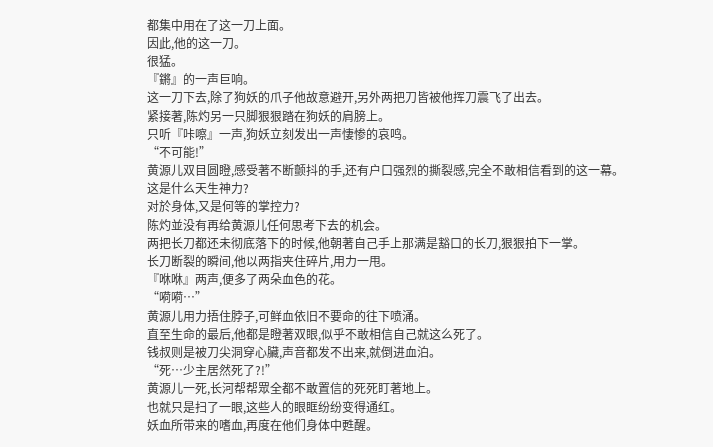都集中用在了这一刀上面。
因此,他的这一刀。
很猛。
『鏘』的一声巨响。
这一刀下去,除了狗妖的爪子他故意避开,另外两把刀皆被他挥刀震飞了出去。
紧接著,陈灼另一只脚狠狠踏在狗妖的肩膀上。
只听『咔嚓』一声,狗妖立刻发出一声悽惨的哀鸣。
“不可能!”
黄源儿双目圆瞪,感受著不断颤抖的手,还有户口强烈的撕裂感,完全不敢相信看到的这一幕。
这是什么天生神力?
对於身体,又是何等的掌控力?
陈灼並没有再给黄源儿任何思考下去的机会。
两把长刀都还未彻底落下的时候,他朝著自己手上那满是豁口的长刀,狠狠拍下一掌。
长刀断裂的瞬间,他以两指夹住碎片,用力一甩。
『咻咻』两声,便多了两朵血色的花。
“嗬嗬…”
黄源儿用力捂住脖子,可鲜血依旧不要命的往下喷涌。
直至生命的最后,他都是瞪著双眼,似乎不敢相信自己就这么死了。
钱叔则是被刀尖洞穿心臟,声音都发不出来,就倒进血泊。
“死…少主居然死了?!”
黄源儿一死,长河帮帮眾全都不敢置信的死死盯著地上。
也就只是扫了一眼,这些人的眼眶纷纷变得通红。
妖血所带来的嗜血,再度在他们身体中甦醒。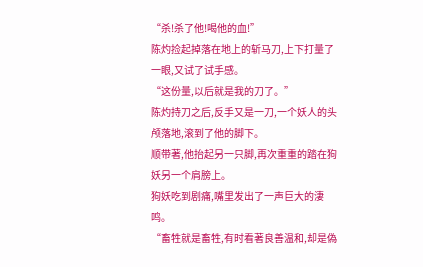“杀!杀了他!喝他的血!”
陈灼捡起掉落在地上的斩马刀,上下打量了一眼,又试了试手感。
“这份量,以后就是我的刀了。”
陈灼持刀之后,反手又是一刀,一个妖人的头颅落地,滚到了他的脚下。
顺带著,他抬起另一只脚,再次重重的踏在狗妖另一个肩膀上。
狗妖吃到剧痛,嘴里发出了一声巨大的淒鸣。
“畜牲就是畜牲,有时看著良善温和,却是偽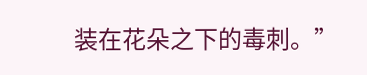装在花朵之下的毒刺。”